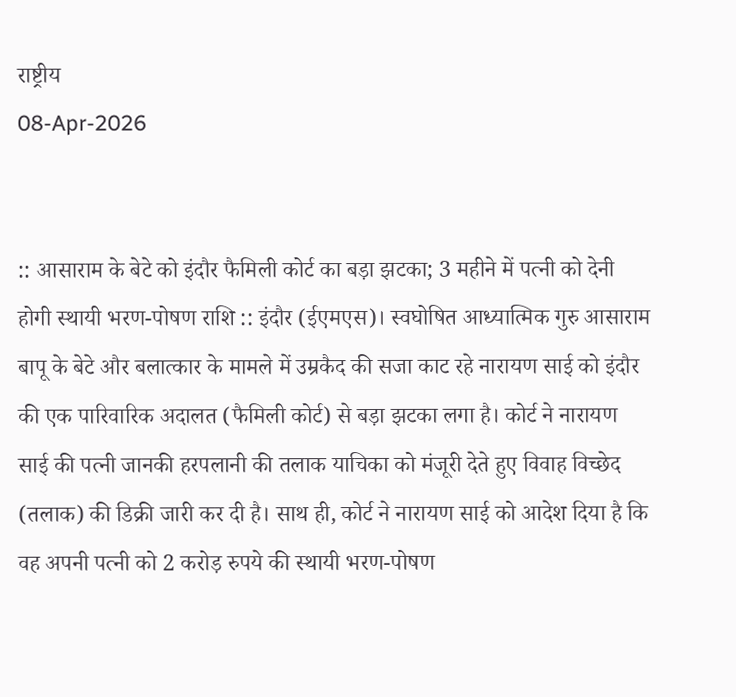राष्ट्रीय
08-Apr-2026


:: आसाराम के बेटे को इंदौर फैमिली कोर्ट का बड़ा झटका; 3 महीने में पत्नी को देनी होगी स्थायी भरण-पोषण राशि :: इंदौर (ईएमएस)। स्वघोषित आध्यात्मिक गुरु आसाराम बापू के बेटे और बलात्कार के मामले में उम्रकैद की सजा काट रहे नारायण साई को इंदौर की एक पारिवारिक अदालत (फैमिली कोर्ट) से बड़ा झटका लगा है। कोर्ट ने नारायण साई की पत्नी जानकी हरपलानी की तलाक याचिका को मंजूरी देते हुए विवाह विच्छेद (तलाक) की डिक्री जारी कर दी है। साथ ही, कोर्ट ने नारायण साई को आदेश दिया है कि वह अपनी पत्नी को 2 करोड़ रुपये की स्थायी भरण-पोषण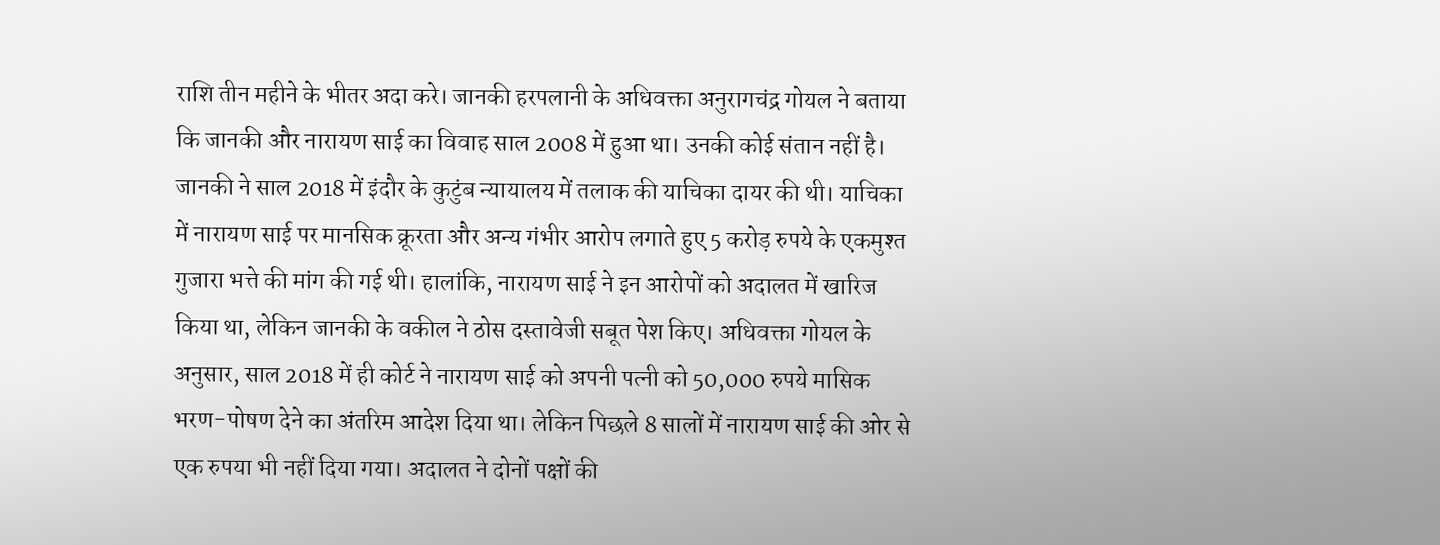राशि तीन महीने के भीतर अदा करे। जानकी हरपलानी के अधिवक्ता अनुरागचंद्र गोयल ने बताया कि जानकी और नारायण साई का विवाह साल 2008 में हुआ था। उनकी कोई संतान नहीं है। जानकी ने साल 2018 में इंदौर के कुटुंब न्यायालय में तलाक की याचिका दायर की थी। याचिका में नारायण साई पर मानसिक क्रूरता और अन्य गंभीर आरोप लगाते हुए 5 करोड़ रुपये के एकमुश्त गुजारा भत्ते की मांग की गई थी। हालांकि, नारायण साई ने इन आरोपों को अदालत में खारिज किया था, लेकिन जानकी के वकील ने ठोस दस्तावेजी सबूत पेश किए। अधिवक्ता गोयल के अनुसार, साल 2018 में ही कोर्ट ने नारायण साई को अपनी पत्नी को 50,000 रुपये मासिक भरण-पोषण देने का अंतरिम आदेश दिया था। लेकिन पिछले 8 सालों में नारायण साई की ओर से एक रुपया भी नहीं दिया गया। अदालत ने दोनों पक्षों की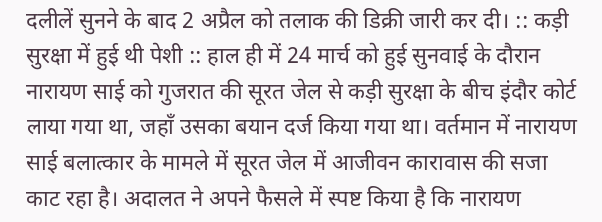दलीलें सुनने के बाद 2 अप्रैल को तलाक की डिक्री जारी कर दी। :: कड़ी सुरक्षा में हुई थी पेशी :: हाल ही में 24 मार्च को हुई सुनवाई के दौरान नारायण साई को गुजरात की सूरत जेल से कड़ी सुरक्षा के बीच इंदौर कोर्ट लाया गया था, जहाँ उसका बयान दर्ज किया गया था। वर्तमान में नारायण साई बलात्कार के मामले में सूरत जेल में आजीवन कारावास की सजा काट रहा है। अदालत ने अपने फैसले में स्पष्ट किया है कि नारायण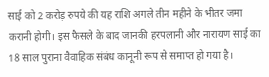साई को 2 करोड़ रुपये की यह राशि अगले तीन महीने के भीतर जमा करानी होगी। इस फैसले के बाद जानकी हरपलानी और नारायण साई का 18 साल पुराना वैवाहिक संबंध कानूनी रूप से समाप्त हो गया है।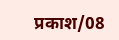प्रकाश/08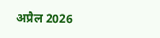अप्रैल 2026